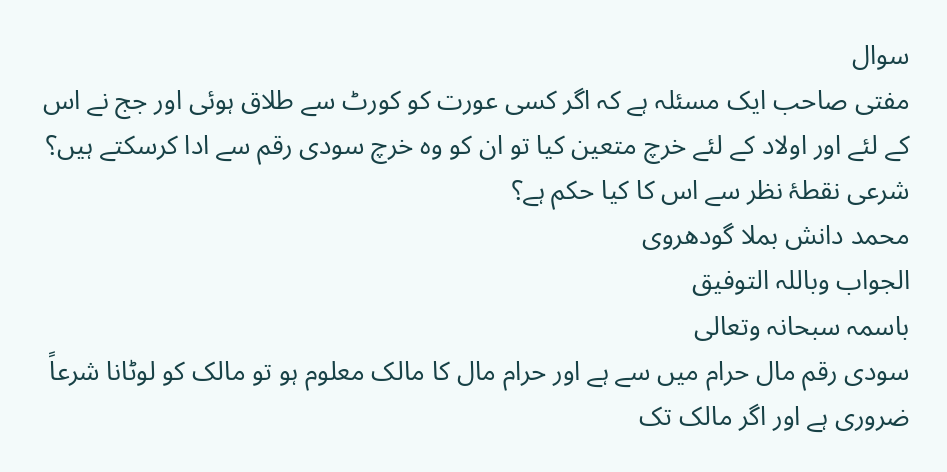سوال
مفتی صاحب ایک مسئلہ ہے کہ اگر کسی عورت کو کورٹ سے طلاق ہوئی اور جج نے اس کے لئے اور اولاد کے لئے خرچ متعین کیا تو ان کو وہ خرچ سودی رقم سے ادا کرسکتے ہیں؟ شرعی نقطۂ نظر سے اس کا کیا حکم ہے؟
محمد دانش بملا گودھروی
الجواب وباللہ التوفیق
باسمہ سبحانہ وتعالی
سودی رقم مال حرام میں سے ہے اور حرام مال کا مالک معلوم ہو تو مالک کو لوٹانا شرعاً ضروری ہے اور اگر مالک تک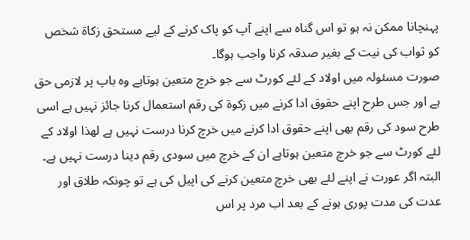پہنچانا ممکن نہ ہو تو اس گناہ سے اپنے آپ کو پاک کرنے کے لیے مستحق زکاۃ شخص کو ثواب کی نیت کے بغیر صدقہ کرنا واجب ہوگا۔
صورت مسئولہ میں اولاد کے لئے کورٹ سے جو خرچ متعین ہوتاہے وہ باپ پر لازمی حق ہے اور جس طرح اپنے حقوق ادا کرنے میں زکوۃ کی رقم استعمال کرنا جائز نہیں ہے اسی طرح سود کی رقم بھی اپنے حقوق ادا کرنے میں خرچ کرنا درست نہیں ہے لهذا اولاد کے لئے کورٹ سے جو خرچ متعین ہوتاہے ان کے خرچ میں سودی رقم دینا درست نہیں ہے۔
البتہ اگر عورت نے اپنے لئے بھی خرچ متعین کرنے کی اپیل کی ہے تو چونکہ طلاق اور عدت کی مدت پوری ہونے کے بعد اب مرد پر اس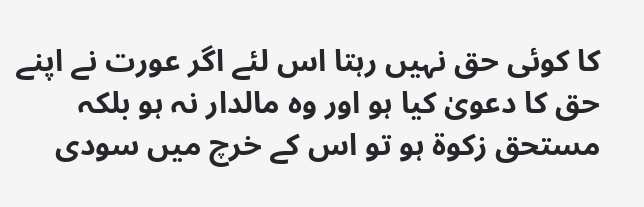کا کوئی حق نہیں رہتا اس لئے اگر عورت نے اپنے حق کا دعویٰ کیا ہو اور وہ مالدار نہ ہو بلکہ مستحق زکوۃ ہو تو اس کے خرچ میں سودی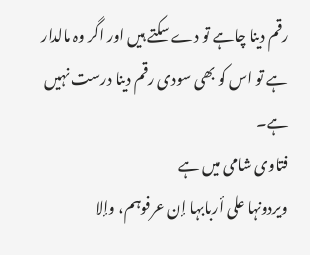رقم دینا چاہے تو دے سکتے ہیں اور اگر وہ مالدار ہے تو اس کو بھی سودی رقم دینا درست نہیں ہے۔
فتاوی شامی میں ہے
ویردونہا علی أربابہا إن عرفوہم، وإلا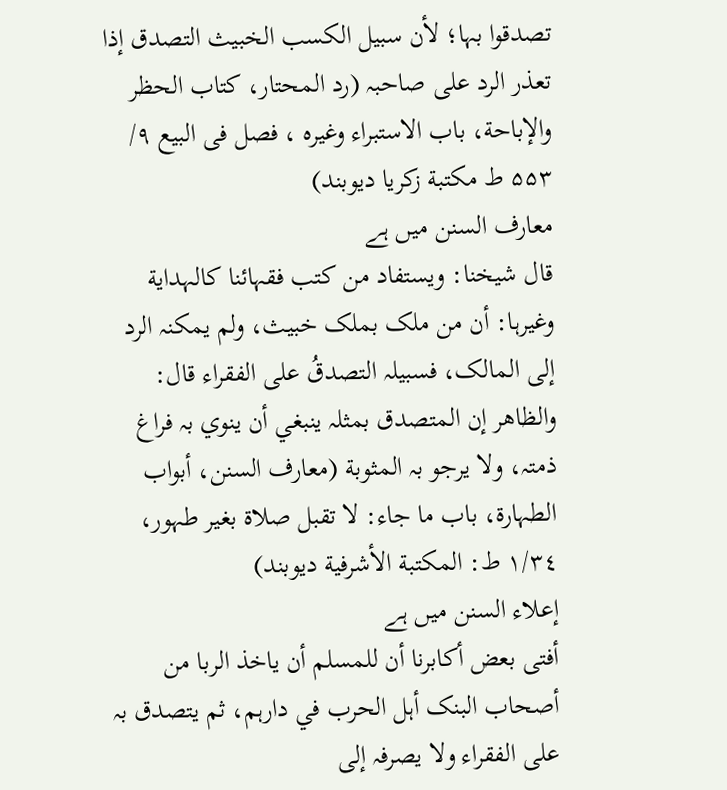تصدقوا بہا؛ لأن سبیل الکسب الخبیث التصدق إذا تعذر الرد علی صاحبہ (رد المحتار، کتاب الحظر والإباحة، باب الاستبراء وغیرہ ، فصل فی البیع ۹/ ۵۵۳ ط مکتبة زکریا دیوبند)
معارف السنن میں ہے
قال شیخنا: ویستفاد من کتب فقہائنا کالہدایة وغیرہا: أن من ملک بملک خبیث، ولم یمکنہ الرد إلی المالک، فسبیلہ التصدقُ علی الفقراء قال: والظاھر إن المتصدق بمثلہ ینبغي أن ینوي بہ فراغ ذمتہ، ولا یرجو بہ المثوبة (معارف السنن، أبواب الطہارة، باب ما جاء: لا تقبل صلاة بغیر طہور، ۱/٣٤ ط: المکتبة الأشرفیة دیوبند)
إعلاء السنن میں ہے
أفتی بعض أکابرنا أن للمسلم أن یاخذ الربا من أصحاب البنک أہل الحرب في دارہم، ثم یتصدق بہ علی الفقراء ولا یصرفہ إلی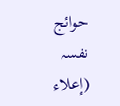حوائج نفسہ (إعلاء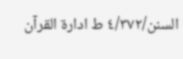السنن/٤/۳۷۲ ط ادارة القرآن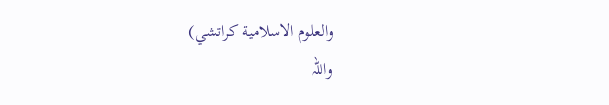والعلوم الاسلامیة کراتشي)
واللہ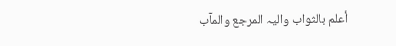أعلم بالثواب والیہ المرجع والمآب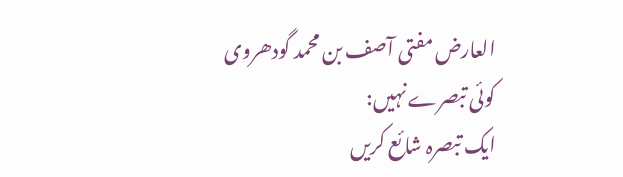العارض مفتی آصف بن محمد گودھروی
کوئی تبصرے نہیں:
ایک تبصرہ شائع کریں